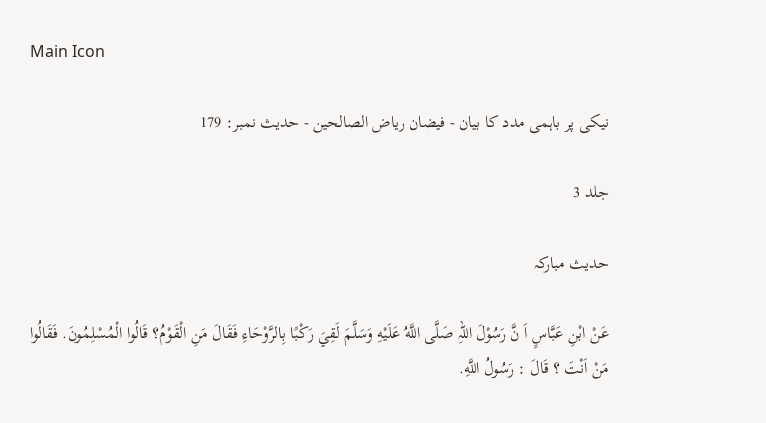Main Icon

نیکی پر باہمی مدد کا بیان - فیضان ریاض الصالحین - حدیث نمبر: 179

جلد 3

حدیث مبارکہ

عَنْ ابْنِ عَبَّاسٍ اَ نَّ رَسُوْلَ اللہِ صَلَّى اللَّهُ عَلَيْهِ وَسَلَّمَ لَقِيَ رَكْبًا بِالرَّوْحَاءِ فَقَالَ مَنِ الْقَوْمُ؟ قَالُوا الْمُسْلِمُونَ. فَقَالُوا مَنْ اَنْتَ ؟ قَالَ : رَسُولُ اللَّهِ.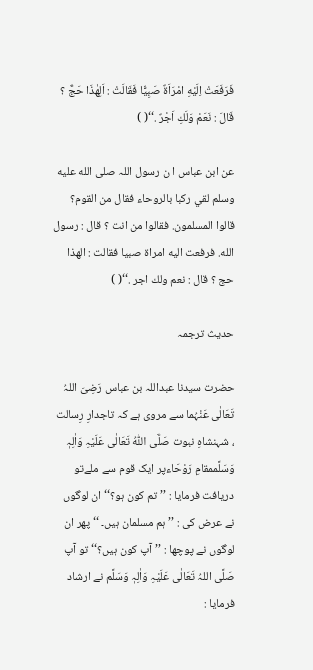فَرَفَعَتْ اِلَيْهِ امْرَاَةٌ صَبِيًّا فَقَالَتْ : اَلِهٰذَا حَجٌّ ؟ قَالَ : نَعَمْ وَلَكِ اَجْرٌ .‘‘( )

عن ابن عباس ا ن رسول اللہ صلى الله عليه وسلم لقي ركبا بالروحاء فقال من القوم؟ قالوا المسلمون. فقالوا من انت ؟ قال : رسول الله. فرفعت اليه امراة صبيا فقالت : الهذا حج ؟ قال : نعم ولك اجر .‘‘( )

حدیث ترجمہ

حضرت سیدنا عبداللہ بن عباس رَضِیَ اللہُ تَعَالٰی عَنْہُما سے مروی ہے کہ تاجدارِ رِسالت ، شہنشاہِ نبوت صَلَّی اللّٰہُ تَعَالٰی عَلَیْہِ وَاٰلِہٖ وَسَلَّممقامِ رَوْحَاءپر ایک قوم سے ملےتو دریافت فرمایا : ’’تم کون ہو؟‘‘ ان لوگوں نے عرض کی : ’’ہم مسلمان ہیں۔ ‘‘ پھر ان لوگوں نے پوچھا : ’’آپ کون ہیں؟‘‘ تو آپ صَلَّی اللہُ تَعَالٰی عَلَیْہِ وَاٰلِہٖ وَسَلَّم نے ارشاد فرمایا :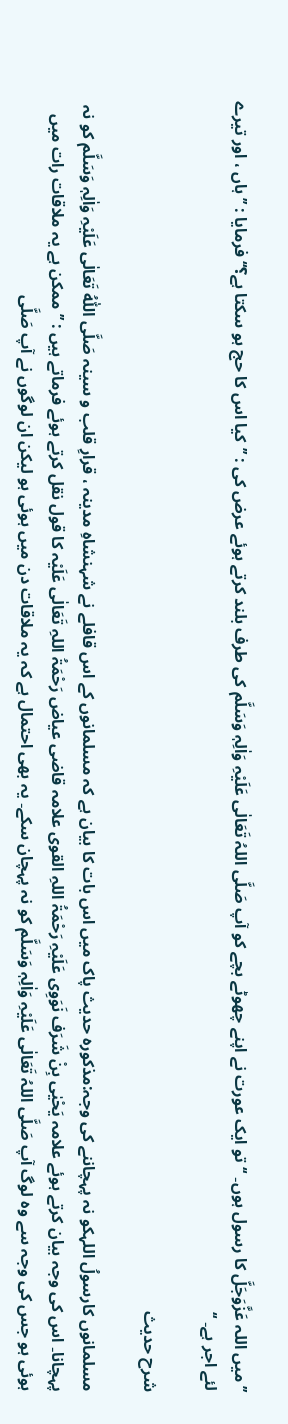’’میں اللہ عَزَّوَجَلَّ کا رسول ہوں۔ ‘‘ تو ایک عورت نے اپنے چھوٹے بچے کو آپ صَلَّی اللہُ تَعَالٰی عَلَیْہِ وَاٰلِہٖ وَسَلَّم کی طرف بلند کرتے ہوئے عرض کی : ’’کیا اس کا حج ہو سکتا ہے؟‘‘ فرمایا : ’’ہاں ، اور تیرے لئے اجر ہے۔ ‘‘

شرح حدیث

مسلمانوں کارسولُ اللہکو نہ پہچاننے کی وجہ:مذکورہ حدیث پاک میں اس بات کا بیان ہے کہ مسلمانوں کے اس قافلے نے شہنشاہِ مدینہ ، قرارِ قلب و سینہ صَلَّی اللّٰہُ تَعَالٰی عَلَیْہِ وَاٰلِہٖ وَسَلَّم کو نہ پہچانا۔ اس کی وجہ بیان کرتے ہوئے علامہ یَحْیٰی بِنْ شَرَف نَوَوِی عَلَیْہِ رَحْمَۃُ اللہِ القوی علامہ قاضی عیاض رَحْمَۃُ اللہِ تَعَالٰی عَلَیْہ کا قول نقل کرتے ہوئے فرماتے ہیں : ’’ممکن ہے یہ ملاقات رات میں ہوئی ہو جس کی وجہ سے وہ لوگ آپ صَلَّی اللہُ تَعَالٰی عَلَیْہِ وَاٰلِہٖ وَسَلَّم کو نہ پہچان سکے۔ یہ بھی احتمال ہے کہ یہ ملاقات دن میں ہوئی ہو لیکن ان لوگوں نے آپ صَلَّی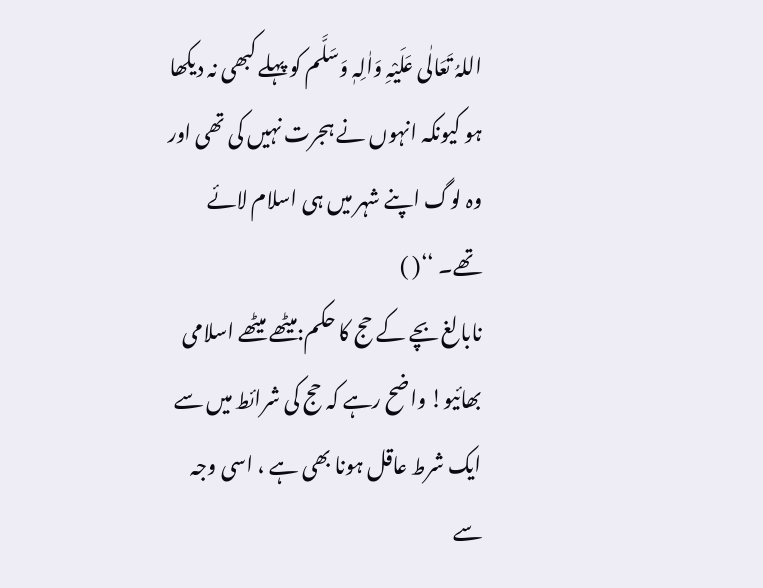اللہُ تَعَالٰی عَلَیْہِ وَاٰلِہٖ وَسَلَّم کو پہلے کبھی نہ دیکھا ہو کیونکہ انہوں نے ہجرت نہیں کی تھی اور وہ لوگ اپنے شہر میں ہی اسلام لائے تھے۔ ‘‘( )
نابالغ بچے کے حج کا حکم:میٹھے میٹھے اسلامی بھائیو! واضح رہے کہ حج کی شرائط میں سے ایک شرط عاقل ہونا بھی ہے ، اسی وجہ سے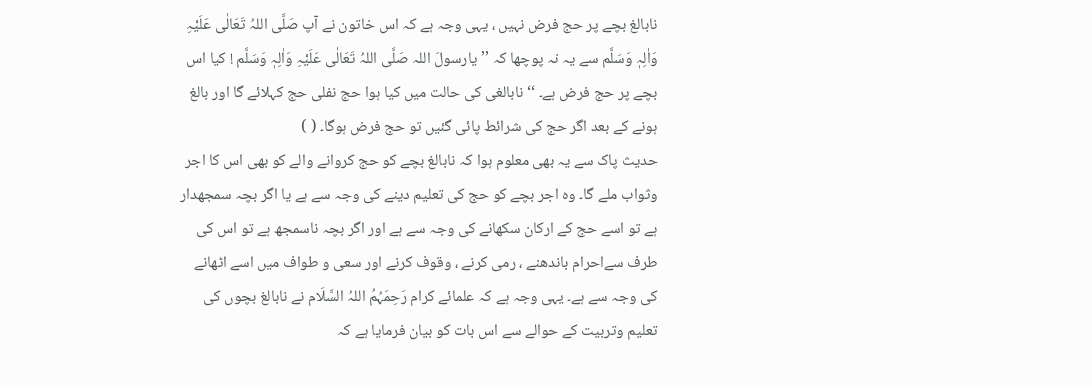نابالغ بچے پر حج فرض نہیں ، یہی وجہ ہے کہ اس خاتون نے آپ صَلَّی اللہُ تَعَالٰی عَلَیْہِ وَاٰلِہٖ وَسَلَّم سے یہ نہ پوچھا کہ ’’یارسولَ اللہ صَلَّی اللہُ تَعَالٰی عَلَیْہِ وَاٰلِہٖ وَسَلَّم ! کیا اس بچے پر حج فرض ہے۔ ‘‘نابالغی کی حالت میں کیا ہوا حج نفلی حج کہلائے گا اور بالغ ہونے کے بعد اگر حج کی شرائط پائی گئیں تو حج فرض ہوگا۔ ( )
حدیث پاک سے یہ بھی معلوم ہوا کہ نابالغ بچے کو حج کروانے والے کو بھی اس کا اجر وثواب ملے گا۔ وہ اجر بچے کو حج کی تعلیم دینے کی وجہ سے ہے یا اگر بچہ سمجھدار ہے تو اسے حج کے ارکان سکھانے کی وجہ سے ہے اور اگر بچہ ناسمجھ ہے تو اس کی طرف سےاحرام باندھنے ، رمی کرنے ، وقوف کرنے اور سعی و طواف میں اسے اٹھانے کی وجہ سے ہے۔ یہی وجہ ہے کہ علمائے کرام رَحِمَہُمُ اللہُ السَّلَام نے نابالغ بچوں کی تعلیم وتربیت کے حوالے سے اس بات کو بیان فرمایا ہے کہ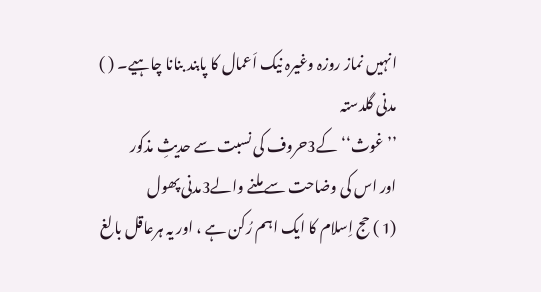انہیں نماز روزہ وغیرہ نیک اَعمال کا پابند بنانا چاہیے۔ ( )
مدنی گلدستہ
’’غوث‘‘کے3حروف کی نسبت سے حدیثِ مذکور
اور اس کی وضاحت سے ملنے والے3مدنی پھول
(1 ) حج اِسلام کا ایک اہم رُکن ہے ، اور یہ ہرعاقل بالغ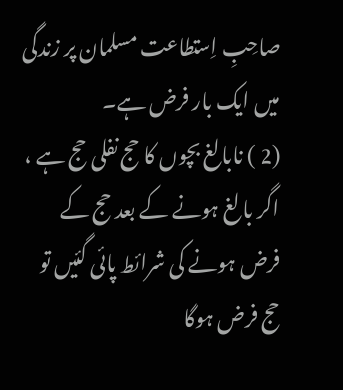صاحِبِ اِستطاعت مسلمان پر زندگی میں ایک بار فرض ہے۔
(2 ) نابالغ بچوں کا حج نفلی حج ہے ، اگر بالغ ہونے کے بعد حج کے فرض ہونے کی شرائط پائی گئیں تو حج فرض ہوگا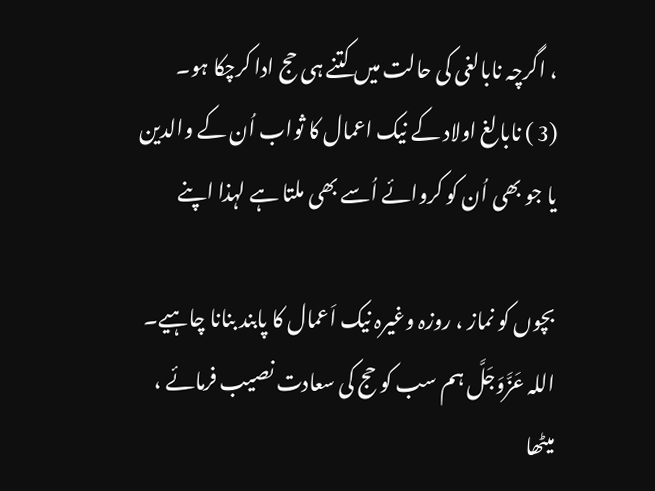، اگرچہ نابالغی کی حالت میں کتنے ہی حج ادا کرچکا ہو۔
(3 ) نابالغ اولاد کے نیک اعمال کا ثواب اُن کے والدین یا جو بھی اُن کو کروائے اُسے بھی ملتا ہے لہذا اپنے

بچوں کو نماز ، روزہ وغیرہ نیک اَعمال کا پابند بنانا چاہیے۔
اللہ عَزَّوَجَلَّ ہم سب کو حج کی سعادت نصیب فرمائے ، میٹھا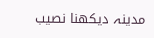مدینہ دیکھنا نصیب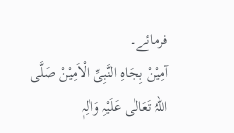فرمائے۔
آمِیْنْ بِجَاہِ النَّبِیِّ الْاَمِیْنْ صَلَّی اللہُ تَعَالٰی عَلَیْہِ وَاٰلِہٖ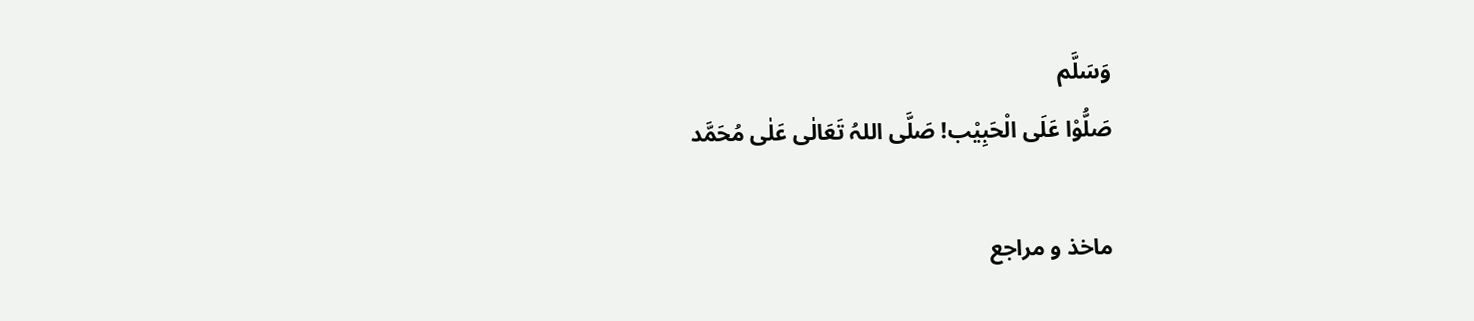وَسَلَّم
صَلُّوْا عَلَی الْحَبِیْب! صَلَّی اللہُ تَعَالٰی عَلٰی مُحَمَّد

ماخذ و مراجع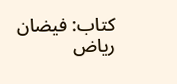کتاب: فیضان ریاض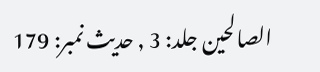الصالحین جلد: 3 , حدیث نمبر: 179